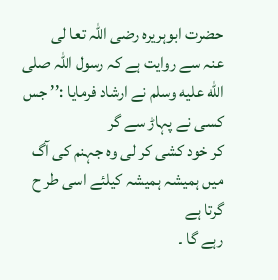حضرت ابوہریرہ رضی اللہ تعا لی
عنہ سے روایت ہے کہ رسول اللہ صلى الله عليه وسلم نے ارشاد فرمایا :’’ جس کسی نے پہاڑ سے گر
کر خود کشی کر لی وہ جہنم کی آگ میں ہمیشہ ہمیشہ کیلئے اسی طر ح گرتا ہے
رہے گا ۔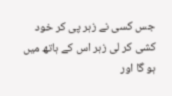جس کسی نے زہر پی کر خود کشی کر لی زہر اس کے ہاتھ میں ہو گا اور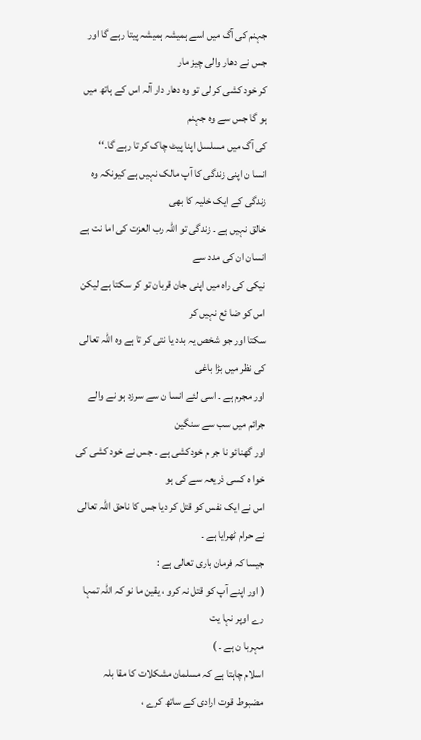جہنم کی آگ میں اسے ہمیشہ ہمیشہ پیتا رہے گا اور جس نے دھار والی چیز مار
کر خود کشی کر لی تو وہ دھار دار آلہ اس کے ہاتھ میں ہو گا جس سے وہ جہنم
کی آگ میں مسلسل اپنا پیٹ چاک کر تا رہے گا۔‘‘
انسا ن اپنی زندگی کا آپ مالک نہیں ہے کیونکہ وہ زندگی کے ایک خلیہ کا بھی
خالق نہیں ہے ۔ زندگی تو اللہ رب العزت کی اما نت ہے انسان ان کی مدد سے
نیکی کی راہ میں اپنی جان قربان تو کر سکتا ہے لیکن اس کو ضا ئع نہیں کر
سکتا اور جو شخص یہ بدد یا نتی کر تا ہے وہ اللہ تعالی کی نظر میں بڑا باغی
اور مجرم ہے ۔ اسی لئے انسا ن سے سرزد ہو نے والے جرائم میں سب سے سنگین
اور گھنائو نا جر م خودکشی ہے ۔ جس نے خود کشی کی خوا ہ کسی ذریعہ سے کی ہو
اس نے ایک نفس کو قتل کر دیا جس کا ناحق اللہ تعالی نے حرام ٹھرایا ہے ۔
جیسا کہ فرمان باری تعالی ہے :
( اور اپنے آپ کو قتل نہ کرو ، یقین ما نو کہ اللہ تمہا رے اوپر نہا یت
مہربا ن ہے ۔ )
اسلام چاہتا ہے کہ مسلمان مشکلات کا مقا بلہ مضبوط قوت ارادی کے ساتھ کرے ،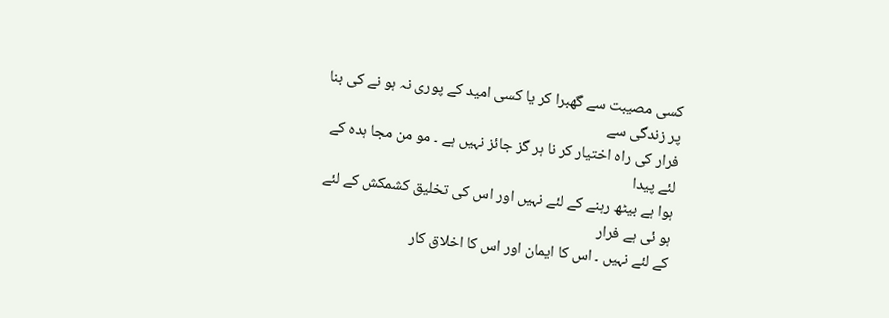کسی مصیبت سے گھبرا کر یا کسی امید کے پوری نہ ہو نے کی بنا پر زندگی سے
فرار کی راہ اختیار کر نا ہر گز جائز نہیں ہے ۔ مو من مجا ہدہ کے لئے پیدا
ہوا ہے بیٹھ رہنے کے لئے نہیں اور اس کی تخلیق کشمکش کے لئے ہو ئی ہے فرار
کے لئے نہیں ۔ اس کا ایمان اور اس کا اخلاق کار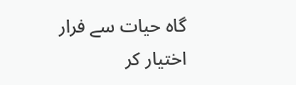گاہ حیات سے فرار اختیار کر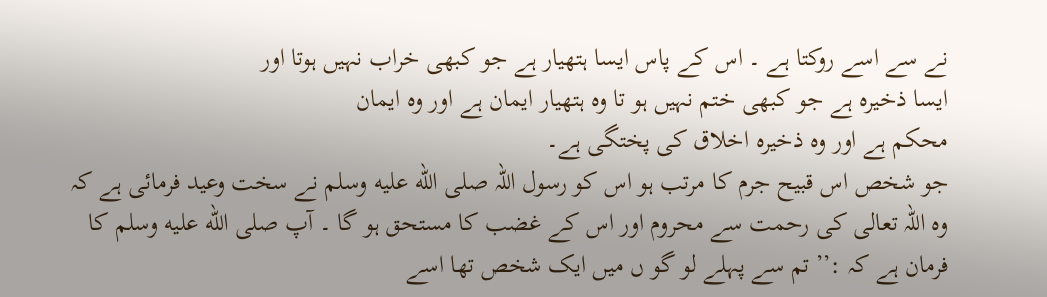نے سے اسے روکتا ہے ۔ اس کے پاس ایسا ہتھیار ہے جو کبھی خراب نہیں ہوتا اور
ایسا ذخیرہ ہے جو کبھی ختم نہیں ہو تا وہ ہتھیار ایمان ہے اور وہ ایمان
محکم ہے اور وہ ذخیرہ اخلاق کی پختگی ہے۔
جو شخص اس قبیح جرم کا مرتب ہو اس کو رسول اللہ صلى الله عليه وسلم نے سخت وعید فرمائی ہے کہ
وہ اللہ تعالی کی رحمت سے محروم اور اس کے غضب کا مستحق ہو گا ۔ آپ صلى الله عليه وسلم کا
فرمان ہے کہ :’’ تم سے پہلے لو گو ں میں ایک شخص تھا اسے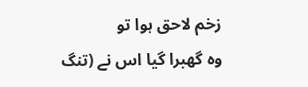زخم لاحق ہوا تو
وہ گھبرا گیا اس نے (تنگ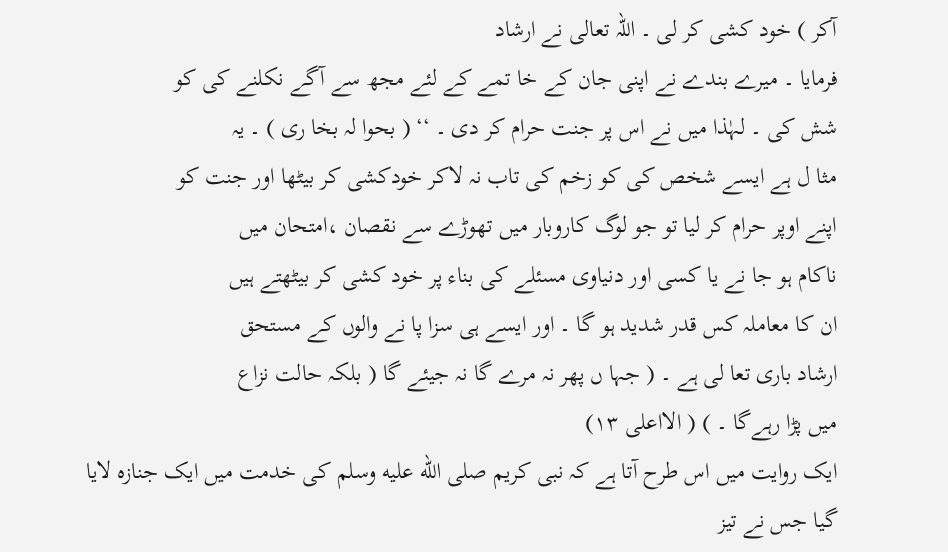آکر ) خود کشی کر لی ۔ اللہ تعالی نے ارشاد
فرمایا ۔ میرے بندے نے اپنی جان کے خا تمے کے لئے مجھ سے آگے نکلنے کی کو
شش کی ۔ لہٰذا میں نے اس پر جنت حرام کر دی ۔ ‘‘ ( بحوا لہ بخا ری ) ۔ یہ
مثا ل ہے ایسے شخص کی کو زخم کی تاب نہ لاکر خودکشی کر بیٹھا اور جنت کو
اپنے اوپر حرام کر لیا تو جو لوگ کاروبار میں تھوڑے سے نقصان ،امتحان میں
ناکام ہو جا نے یا کسی اور دنیاوی مسئلے کی بناء پر خود کشی کر بیٹھتے ہیں
ان کا معاملہ کس قدر شدید ہو گا ۔ اور ایسے ہی سزا پا نے والوں کے مستحق
ارشاد باری تعا لی ہے ۔ ( جہا ں پھر نہ مرے گا نہ جیئے گا ( بلکہ حالت نزاع
میں پڑا رہےگا ۔ ) ( الااعلی ۱۳)
ایک روایت میں اس طرح آتا ہے کہ نبی کریم صلى الله عليه وسلم کی خدمت میں ایک جنازہ لایا
گیا جس نے تیز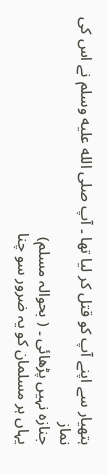ہتھیار سے اپنے آپ کو قتل کر لیا تھا ۔ آپ صلى الله عليه وسلم نے اس کی نماز
جنازہ نہیں پڑھائی ۔ ( بحوالہ مسلم)
یہاں ہر مسلمان کو یہ ضرور سو چنا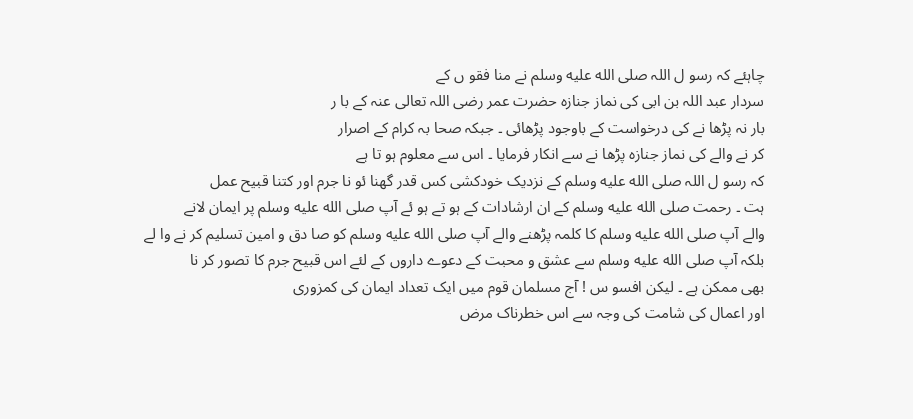چاہئے کہ رسو ل اللہ صلى الله عليه وسلم نے منا فقو ں کے
سردار عبد اللہ بن ابی کی نماز جنازہ حضرت عمر رضی اللہ تعالی عنہ کے با ر
بار نہ پڑھا نے کی درخواست کے باوجود پڑھائی ۔ جبکہ صحا بہ کرام کے اصرار
کر نے والے کی نماز جنازہ پڑھا نے سے انکار فرمایا ۔ اس سے معلوم ہو تا ہے
کہ رسو ل اللہ صلى الله عليه وسلم کے نزدیک خودکشی کس قدر گھنا ئو نا جرم اور کتنا قبیح عمل
ہت ۔ رحمت صلى الله عليه وسلم کے ان ارشادات کے ہو تے ہو ئے آپ صلى الله عليه وسلم پر ایمان لانے
والے آپ صلى الله عليه وسلم کا کلمہ پڑھنے والے آپ صلى الله عليه وسلم کو صا دق و امین تسلیم کر نے وا لے
بلکہ آپ صلى الله عليه وسلم سے عشق و محبت کے دعوے داروں کے لئے اس قبیح جرم کا تصور کر نا
بھی ممکن ہے ۔ لیکن افسو س ! آج مسلمان قوم میں ایک تعداد ایمان کی کمزوری
اور اعمال کی شامت کی وجہ سے اس خطرناک مرض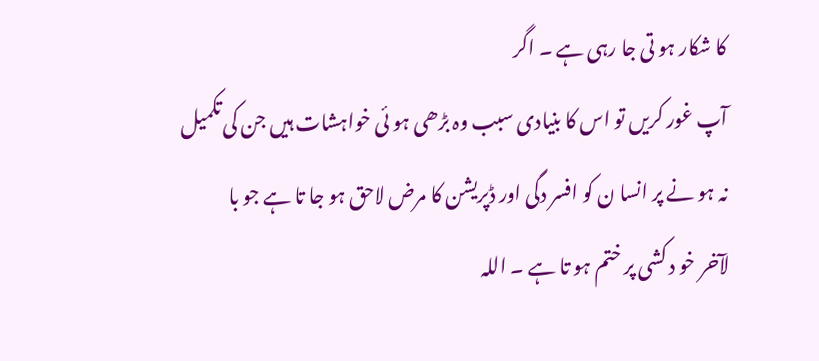کا شکار ہو تی جا رہی ہے ۔ اگر
آپ غور کریں تو اس کا بنیادی سبب وہ بڑھی ہو ئی خواہشات ہیں جن کی تکمیل
نہ ہو نے پر انسا ن کو افسر دگی اور ڈپریشن کا مرض لاحق ہو جا تا ہے جو با
لآخر خو د کشی پر ختم ہو تا ہے ۔ اللہ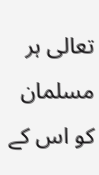تعالی ہر مسلمان کو اس کے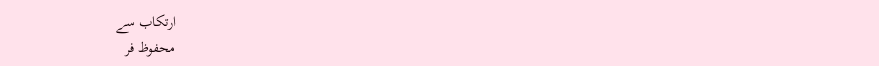ارتکاب سے
محفوظ فر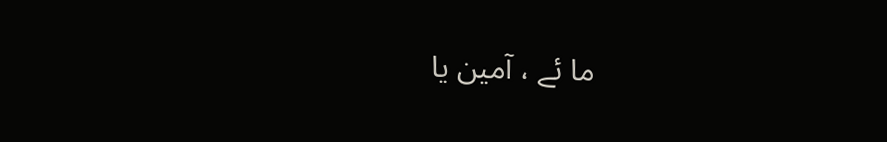ما ئے ، آمین یا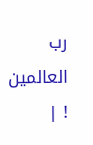رب العالمین ! |